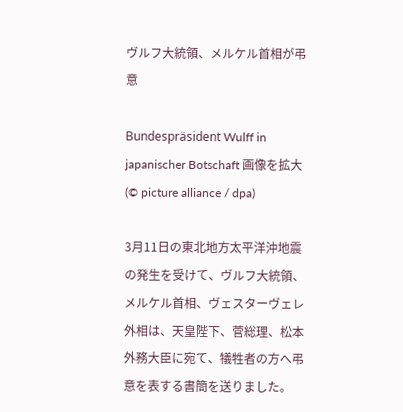ヴルフ大統領、メルケル首相が弔意

Bundespräsident Wulff in japanischer Botschaft 画像を拡大 (© picture alliance / dpa)

3月11日の東北地方太平洋沖地震の発生を受けて、ヴルフ大統領、メルケル首相、ヴェスターヴェレ外相は、天皇陛下、菅総理、松本外務大臣に宛て、犠牲者の方へ弔意を表する書簡を送りました。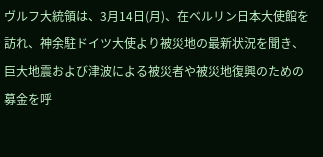ヴルフ大統領は、3月14日(月)、在ベルリン日本大使館を訪れ、神余駐ドイツ大使より被災地の最新状況を聞き、巨大地震および津波による被災者や被災地復興のための募金を呼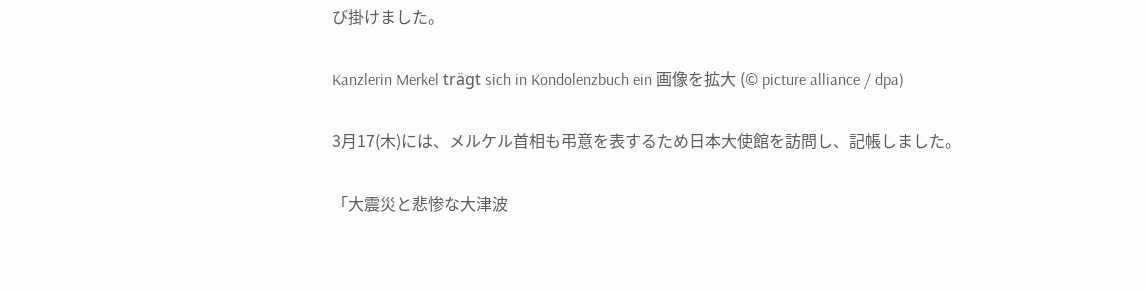び掛けました。

Kanzlerin Merkel trägt sich in Kondolenzbuch ein 画像を拡大 (© picture alliance / dpa)

3月17(木)には、メルケル首相も弔意を表するため日本大使館を訪問し、記帳しました。

「大震災と悲惨な大津波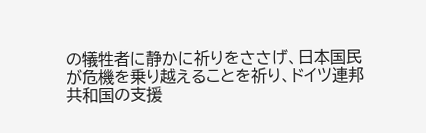の犠牲者に静かに祈りをささげ、日本国民が危機を乗り越えることを祈り、ドイツ連邦共和国の支援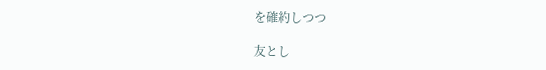を確約しつつ

友とし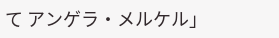て アンゲラ・メルケル」